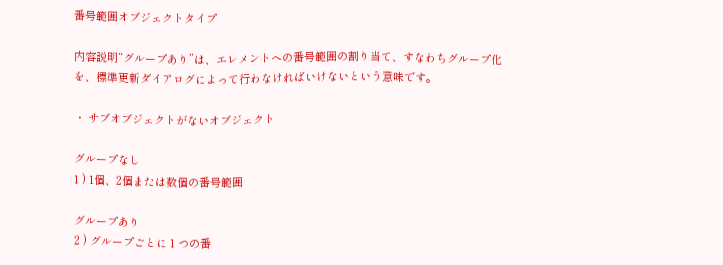番号範囲オブジェクトタイプ

内容説明“グループあり”は、エレメントへの番号範囲の割り当て、すなわちグループ化を、標準更新ダイアログによって行わなければいけないという意味です。

・ サブオブジェクトがないオブジェクト

グループなし
1 ) 1個、2個または数個の番号範囲

グループあり
2 ) グループごとに 1 つの番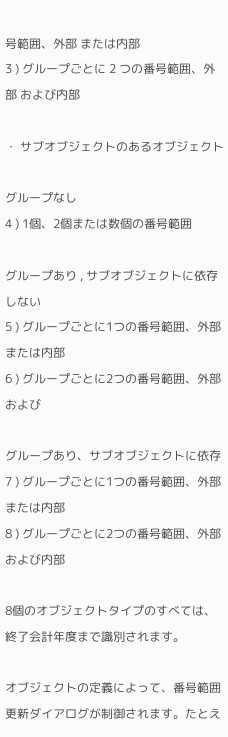号範囲、外部 または内部
3 ) グループごとに 2 つの番号範囲、外部 および内部

・ サブオブジェクトのあるオブジェクト

グループなし
4 ) 1個、2個または数個の番号範囲

グループあり , サブオブジェクトに依存しない
5 ) グループごとに1つの番号範囲、外部 または内部
6 ) グループごとに2つの番号範囲、外部 および

グループあり、サブオブジェクトに依存
7 ) グループごとに1つの番号範囲、外部 または内部
8 ) グループごとに2つの番号範囲、外部 および内部

8個のオブジェクトタイプのすべては、終了会計年度まで識別されます。

オブジェクトの定義によって、番号範囲更新ダイアログが制御されます。たとえ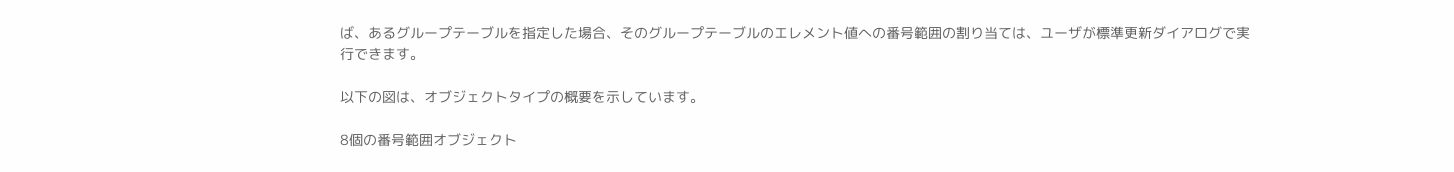ば、あるグループテーブルを指定した場合、そのグループテーブルのエレメント値への番号範囲の割り当ては、ユーザが標準更新ダイアログで実行できます。

以下の図は、オブジェクトタイプの概要を示しています。

8個の番号範囲オブジェクト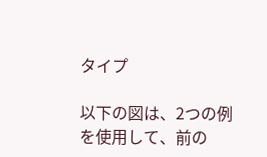タイプ

以下の図は、2つの例を使用して、前の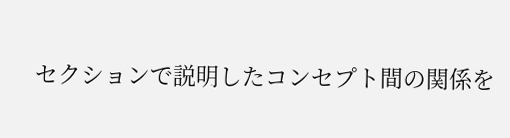セクションで説明したコンセプト間の関係を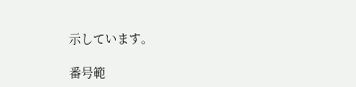示しています。

番号範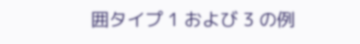囲タイプ 1 および 3 の例